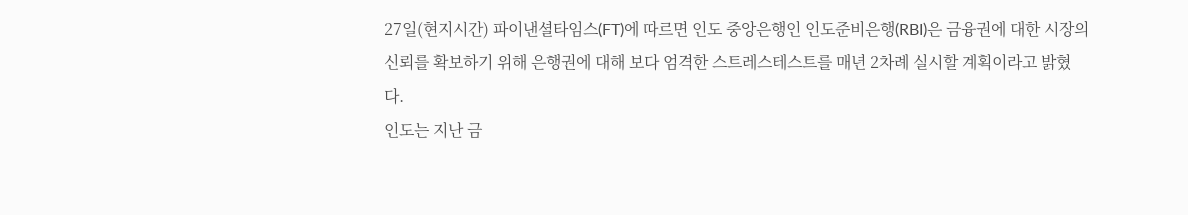27일(현지시간) 파이낸셜타임스(FT)에 따르면 인도 중앙은행인 인도준비은행(RBI)은 금융권에 대한 시장의 신뢰를 확보하기 위해 은행권에 대해 보다 엄격한 스트레스테스트를 매년 2차례 실시할 계획이라고 밝혔다.
인도는 지난 금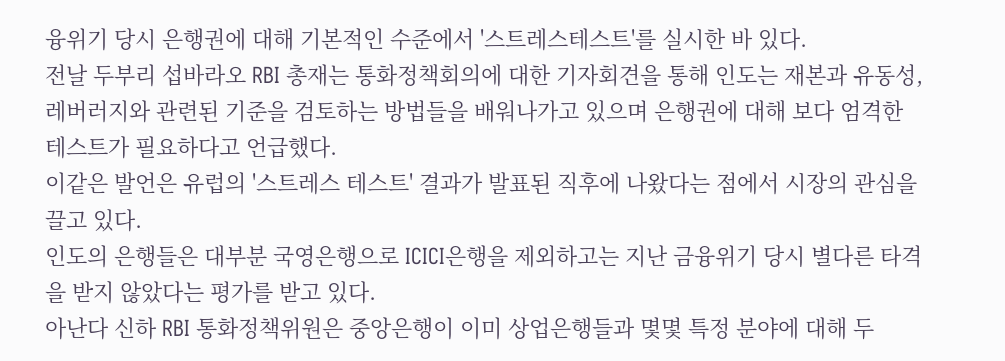융위기 당시 은행권에 대해 기본적인 수준에서 '스트레스테스트'를 실시한 바 있다.
전날 두부리 섭바라오 RBI 총재는 통화정책회의에 대한 기자회견을 통해 인도는 재본과 유동성, 레버러지와 관련된 기준을 검토하는 방법들을 배워나가고 있으며 은행권에 대해 보다 엄격한 테스트가 필요하다고 언급했다.
이같은 발언은 유럽의 '스트레스 테스트' 결과가 발표된 직후에 나왔다는 점에서 시장의 관심을 끌고 있다.
인도의 은행들은 대부분 국영은행으로 ICICI은행을 제외하고는 지난 금융위기 당시 별다른 타격을 받지 않았다는 평가를 받고 있다.
아난다 신하 RBI 통화정책위원은 중앙은행이 이미 상업은행들과 몇몇 특정 분야에 대해 두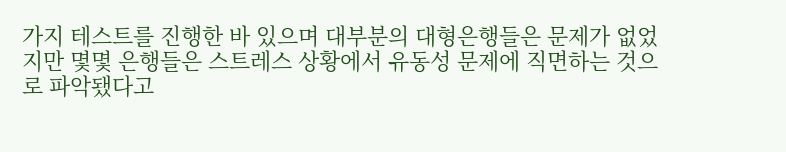가지 테스트를 진행한 바 있으며 대부분의 대형은행들은 문제가 없었지만 몇몇 은행들은 스트레스 상황에서 유동성 문제에 직면하는 것으로 파악됐다고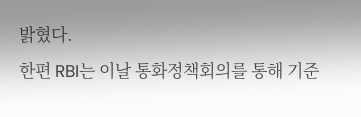밝혔다.
한편 RBI는 이날 통화정책회의를 통해 기준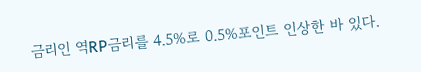금리인 역RP금리를 4.5%로 0.5%포인트 인상한 바 있다.